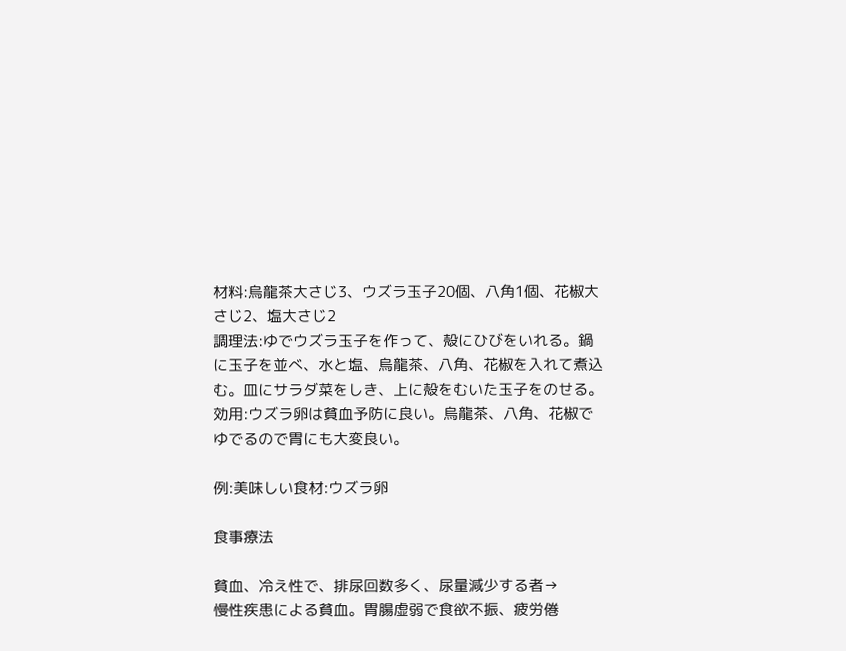材料:烏龍茶大さじ3、ウズラ玉子20個、八角1個、花椒大さじ2、塩大さじ2
調理法:ゆでウズラ玉子を作って、殻にひびをいれる。鍋に玉子を並べ、水と塩、烏龍茶、八角、花椒を入れて煮込む。皿にサラダ菜をしき、上に殻をむいた玉子をのせる。
効用:ウズラ卵は貧血予防に良い。烏龍茶、八角、花椒でゆでるので胃にも大変良い。

例:美味しい食材:ウズラ卵

食事療法

貧血、冷え性で、排尿回数多く、尿量減少する者→
慢性疾患による貧血。胃腸虚弱で食欲不振、疲労倦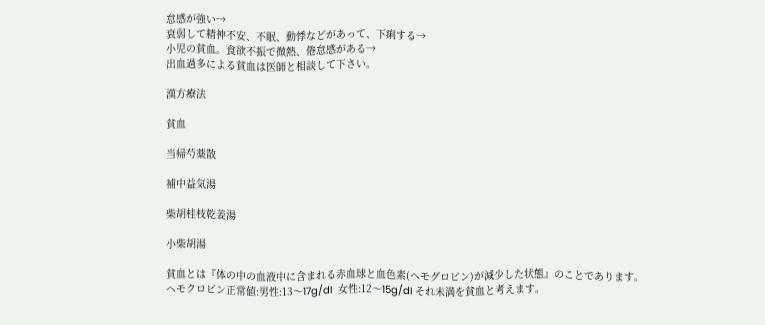怠感が強い→
衰弱して精神不安、不眠、動悸などがあって、下痢する→
小児の貧血。食欲不振で微熱、倦怠感がある→
出血過多による貧血は医師と相談して下さい。

漢方療法

貧血

当帰芍薬散

補中益気湯

柴胡桂枝乾姜湯

小柴胡湯

貧血とは『体の中の血液中に含まれる赤血球と血色素(ヘモグロビン)が減少した状態』のことであります。
ヘモクロビン正常値:男性:13〜17g/dI  女性:12〜15g/dI それ未満を貧血と考えます。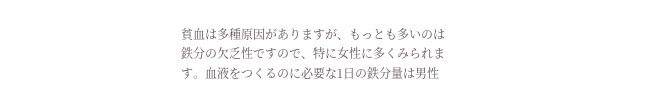貧血は多種原因がありますが、もっとも多いのは鉄分の欠乏性ですので、特に女性に多くみられます。血液をつくるのに必要な1日の鉄分量は男性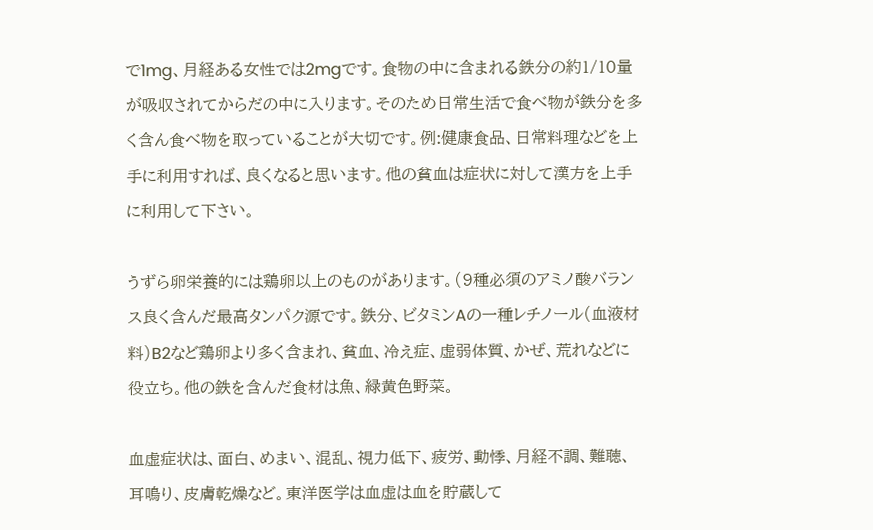で1mg、月経ある女性では2mgです。食物の中に含まれる鉄分の約1/10量が吸収されてからだの中に入ります。そのため日常生活で食べ物が鉄分を多く含ん食べ物を取っていることが大切です。例:健康食品、日常料理などを上手に利用すれば、良くなると思います。他の貧血は症状に対して漢方を上手に利用して下さい。

うずら卵栄養的には鶏卵以上のものがあります。(9種必須のアミノ酸バランス良く含んだ最高タンパク源です。鉄分、ビタミンAの一種レチノール(血液材料)B2など鶏卵より多く含まれ、貧血、冷え症、虚弱体質、かぜ、荒れなどに役立ち。他の鉄を含んだ食材は魚、緑黄色野菜。

血虚症状は、面白、めまい、混乱、視力低下、疲労、動悸、月経不調、難聴、耳鳴り、皮膚乾燥など。東洋医学は血虚は血を貯蔵して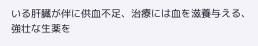いる肝臓が伴に供血不足、治療には血を滋養与える、強壮な生薬を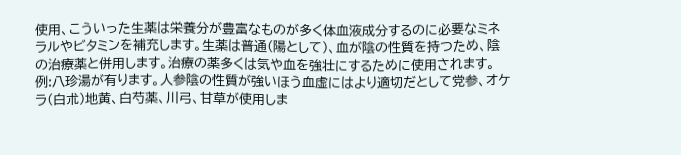使用、こういった生薬は栄養分が豊富なものが多く体血液成分するのに必要なミネラルやビタミンを補充します。生薬は普通(陽として)、血が陰の性質を持つため、陰の治療薬と併用します。治療の薬多くは気や血を強壮にするために使用されます。例:八珍湯が有ります。人参陰の性質が強いほう血虚にはより適切だとして党参、オケラ(白朮)地黄、白芍薬、川弓、甘草が使用しま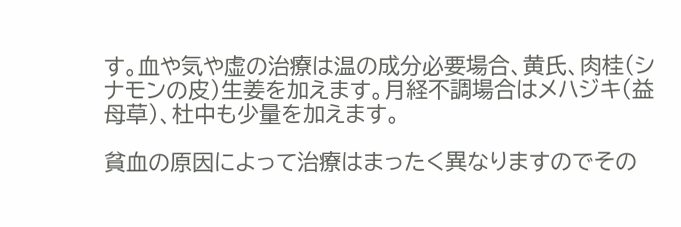す。血や気や虚の治療は温の成分必要場合、黄氏、肉桂(シナモンの皮)生姜を加えます。月経不調場合はメハジキ(益母草)、杜中も少量を加えます。

貧血の原因によって治療はまったく異なりますのでその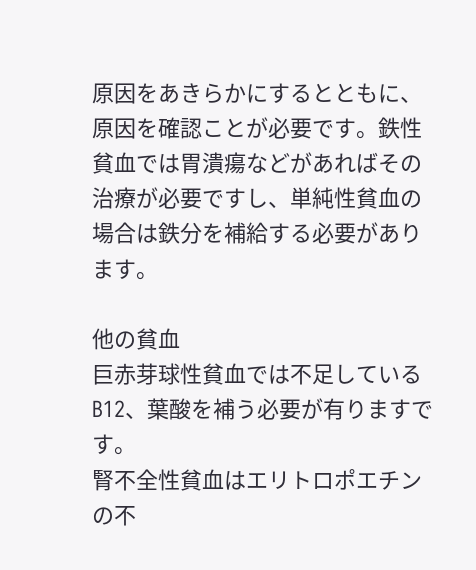原因をあきらかにするとともに、原因を確認ことが必要です。鉄性貧血では胃潰瘍などがあればその治療が必要ですし、単純性貧血の場合は鉄分を補給する必要があります。

他の貧血
巨赤芽球性貧血では不足しているB12、葉酸を補う必要が有りますです。
腎不全性貧血はエリトロポエチンの不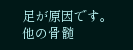足が原因です。
他の骨髄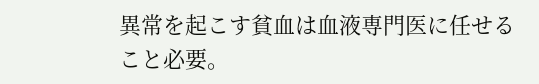異常を起こす貧血は血液専門医に任せること必要。